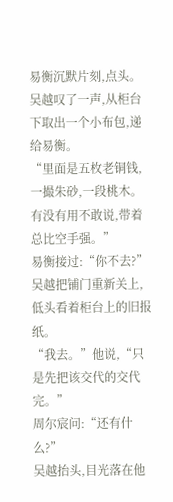易衡沉默片刻,点头。
吴越叹了一声,从柜台下取出一个小布包,递给易衡。
“里面是五枚老铜钱,一撮朱砂,一段桃木。有没有用不敢说,带着总比空手强。”
易衡接过:“你不去?”
吴越把铺门重新关上,低头看着柜台上的旧报纸。
“我去。”他说,“只是先把该交代的交代完。”
周尔宸问:“还有什么?”
吴越抬头,目光落在他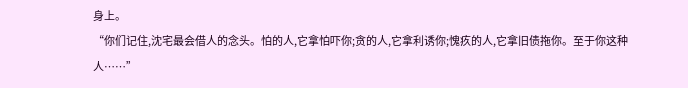身上。
“你们记住,沈宅最会借人的念头。怕的人,它拿怕吓你;贪的人,它拿利诱你;愧疚的人,它拿旧债拖你。至于你这种人……”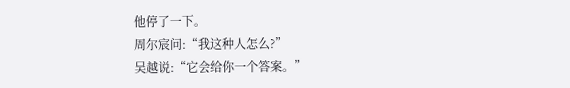他停了一下。
周尔宸问:“我这种人怎么?”
吴越说:“它会给你一个答案。”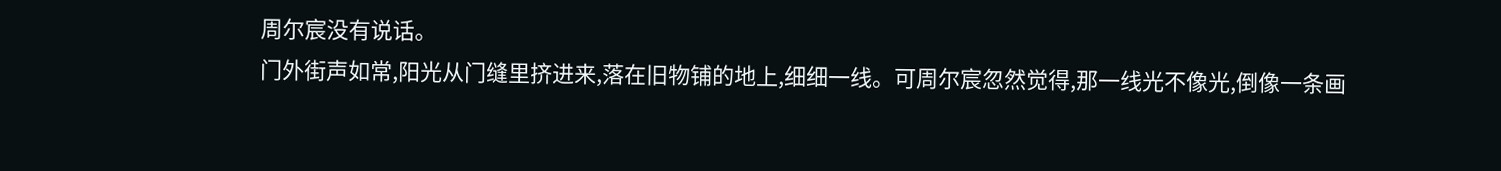周尔宸没有说话。
门外街声如常,阳光从门缝里挤进来,落在旧物铺的地上,细细一线。可周尔宸忽然觉得,那一线光不像光,倒像一条画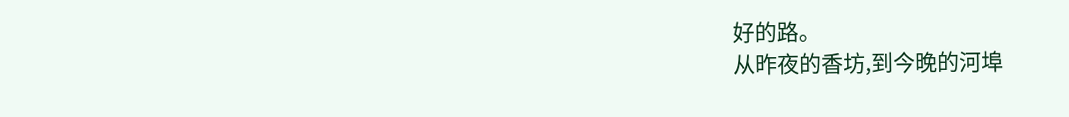好的路。
从昨夜的香坊,到今晚的河埠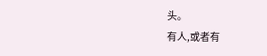头。
有人,或者有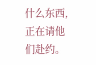什么东西,正在请他们赴约。